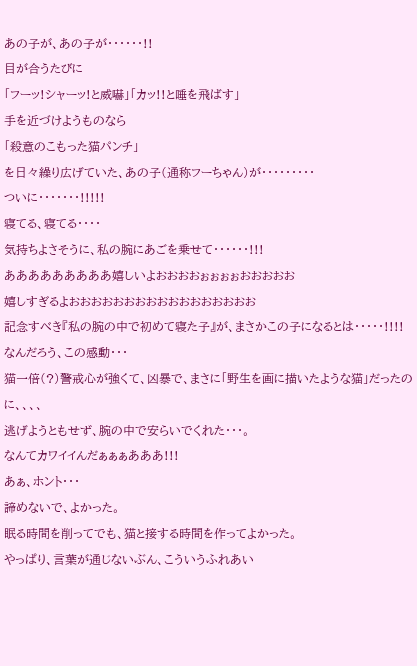あの子が、あの子が・・・・・・!!
目が合うたびに
「フーッ!シャーッ!と威嚇」「カッ!!と唾を飛ばす」
手を近づけようものなら
「殺意のこもった猫パンチ」
を日々繰り広げていた、あの子(通称フーちゃん)が・・・・・・・・・
ついに・・・・・・・!!!!!
寝てる、寝てる・・・・
気持ちよさそうに、私の腕にあごを乗せて・・・・・・!!!
あああああああああ嬉しいよおおおおぉぉぉぉおおおおお
嬉しすぎるよおおおおおおおおおおおおおおおおお
記念すべき『私の腕の中で初めて寝た子』が、まさかこの子になるとは・・・・・!!!!
なんだろう、この感動・・・
猫一倍(?)警戒心が強くて、凶暴で、まさに「野生を画に描いたような猫」だったのに、、、、
逃げようともせず、腕の中で安らいでくれた・・・。
なんてカワイイんだぁぁぁあああ!!!
あぁ、ホント・・・
諦めないで、よかった。
眠る時間を削ってでも、猫と接する時間を作ってよかった。
やっぱり、言葉が通じないぶん、こういうふれあい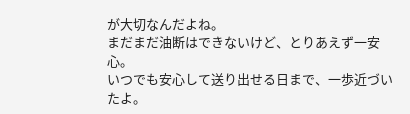が大切なんだよね。
まだまだ油断はできないけど、とりあえず一安心。
いつでも安心して送り出せる日まで、一歩近づいたよ。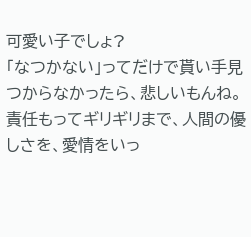可愛い子でしょ?
「なつかない」ってだけで貰い手見つからなかったら、悲しいもんね。
責任もってギリギリまで、人間の優しさを、愛情をいっ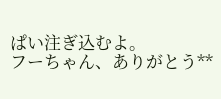ぱい注ぎ込むよ。
フーちゃん、ありがとう**